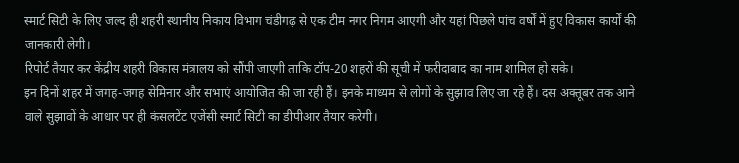स्मार्ट सिटी के लिए जल्द ही शहरी स्थानीय निकाय विभाग चंडीगढ़ से एक टीम नगर निगम आएगी और यहां पिछले पांच वर्षों में हुए विकास कार्यों की जानकारी लेगी।
रिपोर्ट तैयार कर केंद्रीय शहरी विकास मंत्रालय को सौंपी जाएगी ताकि टॉप-20 शहरों की सूची में फरीदाबाद का नाम शामिल हो सके।
इन दिनों शहर में जगह-जगह सेमिनार और सभाएं आयोजित की जा रही हैं। इनके माध्यम से लोगों के सुझाव लिए जा रहे हैं। दस अक्तूबर तक आने वाले सुझावों के आधार पर ही कंसलटेंट एजेंसी स्मार्ट सिटी का डीपीआर तैयार करेगी।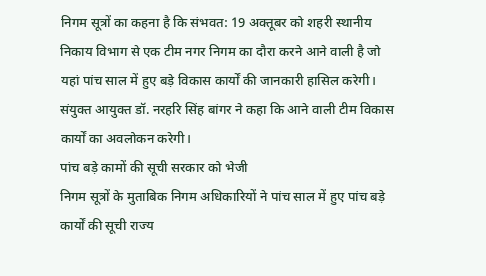निगम सूत्रों का कहना है कि संभवत: 19 अक्तूबर को शहरी स्थानीय निकाय विभाग से एक टीम नगर निगम का दौरा करने आने वाली है जो यहां पांच साल में हुए बड़े विकास कार्यों की जानकारी हासिल करेगी। संयुक्त आयुक्त डॉ. नरहरि सिंह बांगर ने कहा कि आने वाली टीम विकास कार्यों का अवलोकन करेगी।
पांच बड़े कामों की सूची सरकार को भेजी
निगम सूत्रों के मुताबिक निगम अधिकारियों ने पांच साल में हुए पांच बड़े कार्यों की सूची राज्य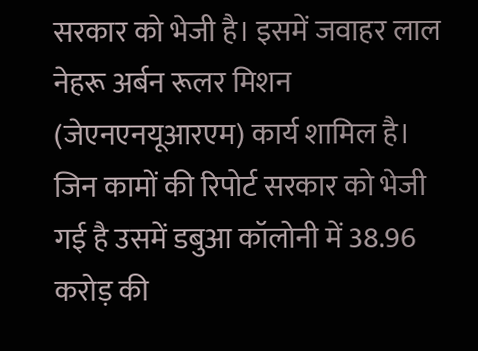सरकार को भेजी है। इसमें जवाहर लाल नेहरू अर्बन रूलर मिशन (जेएनएनयूआरएम) कार्य शामिल है।
जिन कामों की रिपोर्ट सरकार को भेजी गई है उसमें डबुआ कॉलोनी में 38.96 करोड़ की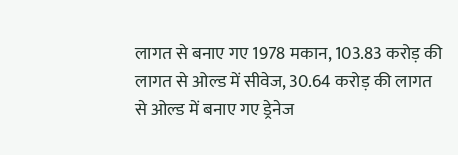लागत से बनाए गए 1978 मकान, 103.83 करोड़ की लागत से ओल्ड में सीवेज, 30.64 करोड़ की लागत से ओल्ड में बनाए गए ड्रेनेज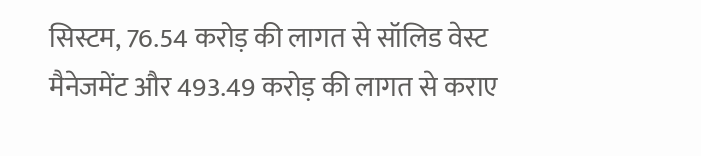सिस्टम, 76.54 करोड़ की लागत से सॉलिड वेस्ट मैनेजमेंट और 493.49 करोड़ की लागत से कराए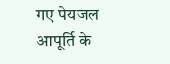गए पेयजल आपूर्ति के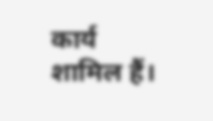कार्य शामिल हैं।